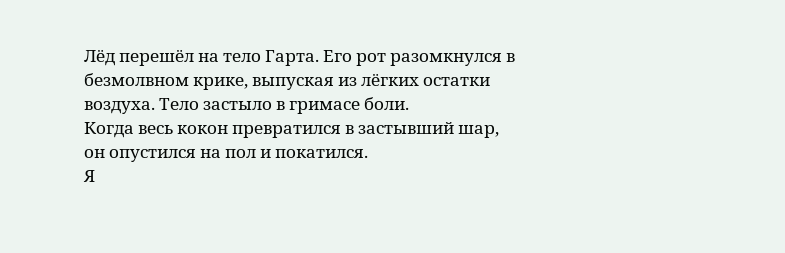Лёд перешёл на тело Гарта. Его рот разомкнулся в безмолвном крике, выпуская из лёгких остатки воздуха. Тело застыло в гримасе боли.
Когда весь кокон превратился в застывший шар, он опустился на пол и покатился.
Я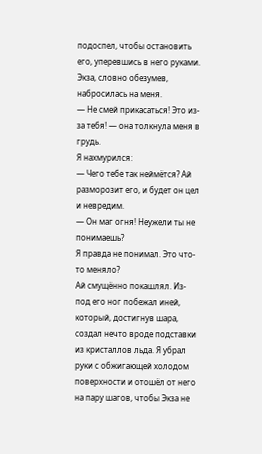подоспел, чтобы остановить его, уперевшись в него руками. Экза, словно обезумев, набросилась на меня.
— Не смей прикасаться! Это из-за тебя! — она толкнула меня в грудь.
Я нахмурился:
— Чего тебе так неймётся? Ай разморозит его, и будет он цел и невредим.
— Он маг огня! Неужели ты не понимаешь?
Я правда не понимал. Это что-то меняло?
Ай смущённо покашлял. Из-под его ног побежал иней, который, достигнув шара, создал нечто вроде подставки из кристаллов льда. Я убрал руки с обжигающей холодом поверхности и отошёл от него на пару шагов, чтобы Экза не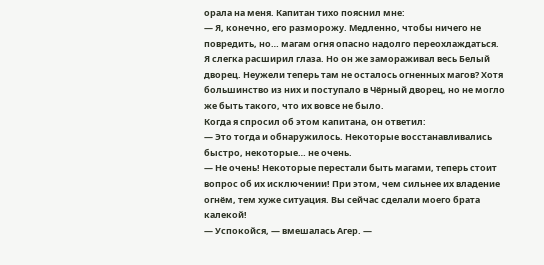орала на меня. Капитан тихо пояснил мне:
— Я, конечно, его разморожу. Медленно, чтобы ничего не повредить, но… магам огня опасно надолго переохлаждаться.
Я слегка расширил глаза. Но он же замораживал весь Белый дворец. Неужели теперь там не осталось огненных магов? Хотя большинство из них и поступало в Чёрный дворец, но не могло же быть такого, что их вовсе не было.
Когда я спросил об этом капитана, он ответил:
— Это тогда и обнаружилось. Некоторые восстанавливались быстро, некоторые… не очень.
— Не очень! Некоторые перестали быть магами, теперь стоит вопрос об их исключении! При этом, чем сильнее их владение огнём, тем хуже ситуация. Вы сейчас сделали моего брата калекой!
— Успокойся, — вмешалась Агер. —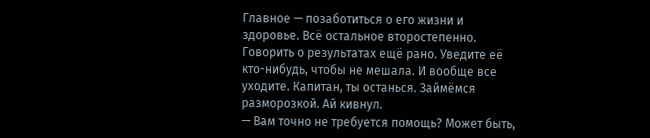Главное — позаботиться о его жизни и здоровье. Всё остальное второстепенно. Говорить о результатах ещё рано. Уведите её кто-нибудь, чтобы не мешала. И вообще все уходите. Капитан, ты останься. Займёмся разморозкой. Ай кивнул.
— Вам точно не требуется помощь? Может быть,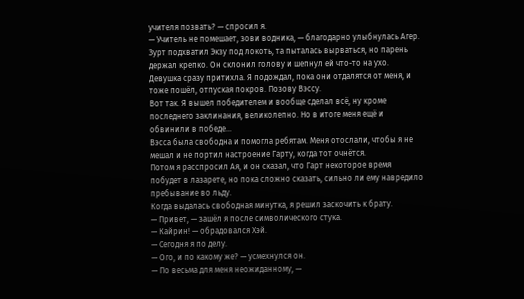учителя позвать? — спросил я.
— Учитель не помешает, зови водника, — благодарно улыбнулась Агер.
Зурт подхватил Экзу под локоть, та пыталась вырваться, но парень держал крепко. Он склонил голову и шепнул ей что-то на ухо. Девушка сразу притихла. Я подождал, пока они отдалятся от меня, и тоже пошёл, отпуская покров. Позову Вэссу.
Вот так. Я вышел победителем и вообще сделал всё, ну кроме последнего заклинания, великолепно. Но в итоге меня ещё и обвинили в победе…
Вэсса была свободна и помогла ребятам. Меня отослали, чтобы я не мешал и не портил настроение Гарту, когда тот очнётся.
Потом я расспросил Ая, и он сказал, что Гарт некоторое время побудет в лазарете, но пока сложно сказать, сильно ли ему навредило пребывание во льду.
Когда выдалась свободная минутка, я решил заскочить к брату.
— Привет, — зашёл я после символического стука.
— Кайрин! — обрадовался Хэй.
— Сегодня я по делу.
— Ого, и по какому же? — усмехнулся он.
— По весьма для меня неожиданному, —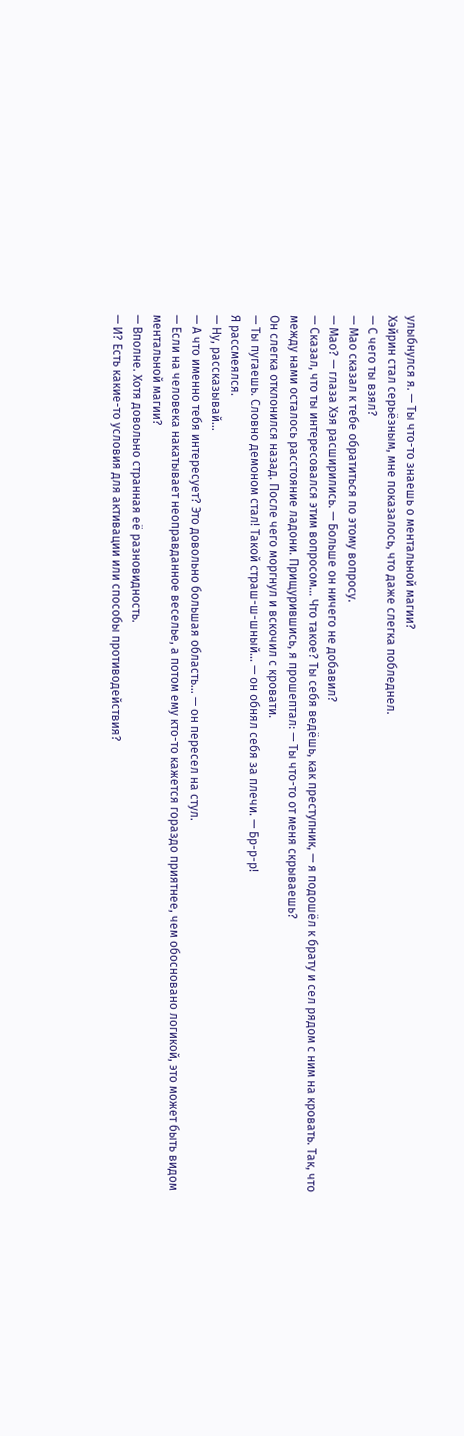улыбнулся я. — Ты что-то знаешь о ментальной магии?
Хэйрин стал серьёзным, мне показалось, что даже слегка побледнел.
— С чего ты взял?
— Мао сказал к тебе обратиться по этому вопросу.
— Мао? — глаза Хэя расширились. — Больше он ничего не добавил?
— Сказал, что ты интересовался этим вопросом… Что такое? Ты себя ведёшь, как преступник, — я подошёл к брату и сел рядом с ним на кровать. Так, что между нами осталось расстояние ладони. Прищурившись, я прошептал: — Ты что-то от меня скрываешь?
Он слегка отклонился назад. После чего моргнул и вскочил с кровати.
— Ты пугаешь. Словно демоном стал! Такой страш-ш-шный… — он обнял себя за плечи. — Бр-р-р!
Я рассмеялся.
— Ну, рассказывай…
— А что именно тебя интересует? Это довольно большая область… — он пересел на стул.
— Если на человека накатывает неоправданное веселье, а потом ему кто-то кажется гораздо приятнее, чем обосновано логикой, это может быть видом ментальной магии?
— Вполне. Хотя довольно странная её разновидность.
— И? Есть какие-то условия для активации или способы противодействия?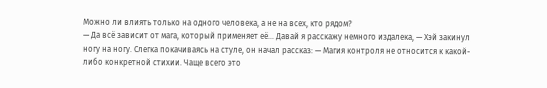Можно ли влиять только на одного человека, а не на всех, кто рядом?
— Да всё зависит от мага, который применяет её… Давай я расскажу немного издалека, — Хэй закинул ногу на ногу. Слегка покачиваясь на стуле, он начал рассказ: — Магия контроля не относится к какой-либо конкретной стихии. Чаще всего это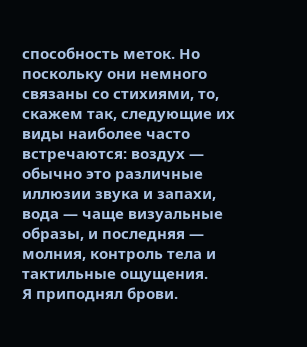способность меток. Но поскольку они немного связаны со стихиями, то, скажем так, следующие их виды наиболее часто встречаются: воздух — обычно это различные иллюзии звука и запахи, вода — чаще визуальные образы, и последняя — молния, контроль тела и тактильные ощущения.
Я приподнял брови.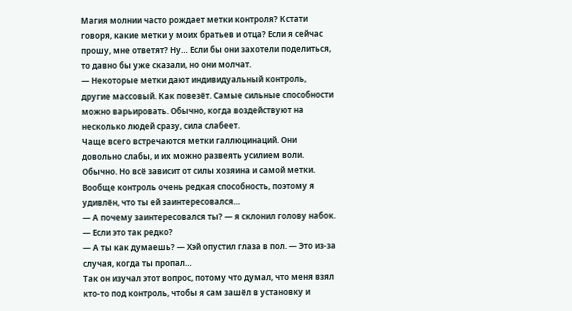Магия молнии часто рождает метки контроля? Кстати говоря, какие метки у моих братьев и отца? Если я сейчас прошу, мне ответят? Ну… Если бы они захотели поделиться, то давно бы уже сказали, но они молчат.
— Некоторые метки дают индивидуальный контроль, другие массовый. Как повезёт. Самые сильные способности можно варьировать. Обычно, когда воздействуют на несколько людей сразу, сила слабеет.
Чаще всего встречаются метки галлюцинаций. Они довольно слабы, и их можно развеять усилием воли. Обычно. Но всё зависит от силы хозяина и самой метки. Вообще контроль очень редкая способность, поэтому я удивлён, что ты ей заинтересовался…
— А почему заинтересовался ты? — я склонил голову набок. — Если это так редко?
— А ты как думаешь? — Хэй опустил глаза в пол. — Это из-за случая, когда ты пропал…
Так он изучал этот вопрос, потому что думал, что меня взял кто-то под контроль, чтобы я сам зашёл в установку и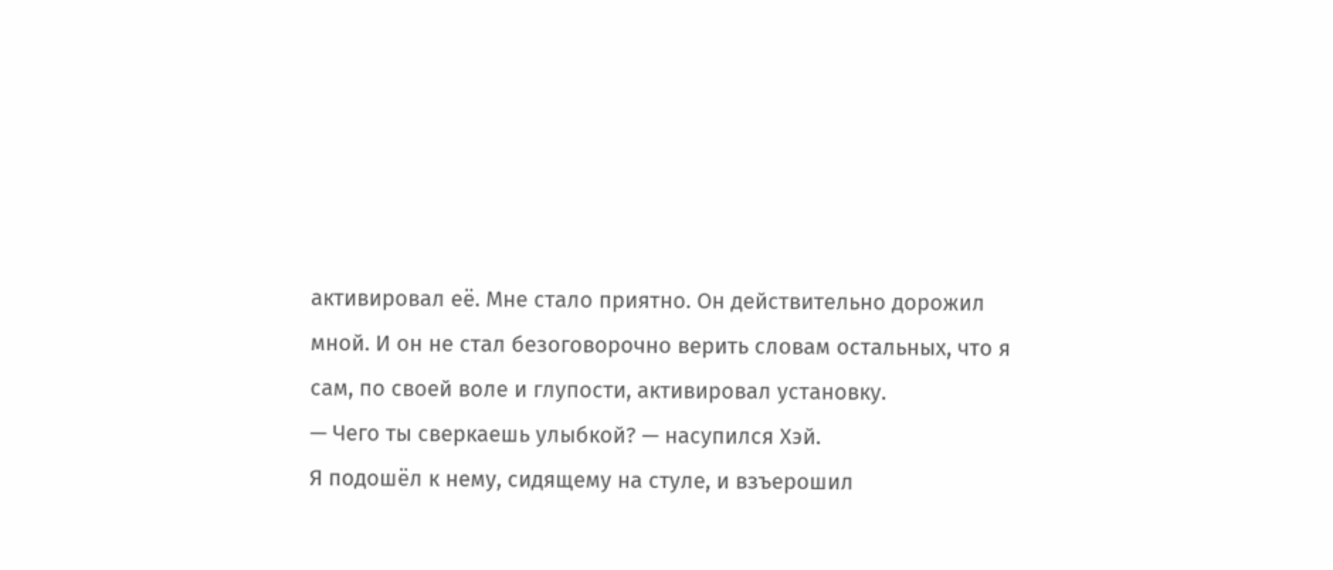активировал её. Мне стало приятно. Он действительно дорожил мной. И он не стал безоговорочно верить словам остальных, что я сам, по своей воле и глупости, активировал установку.
— Чего ты сверкаешь улыбкой? — насупился Хэй.
Я подошёл к нему, сидящему на стуле, и взъерошил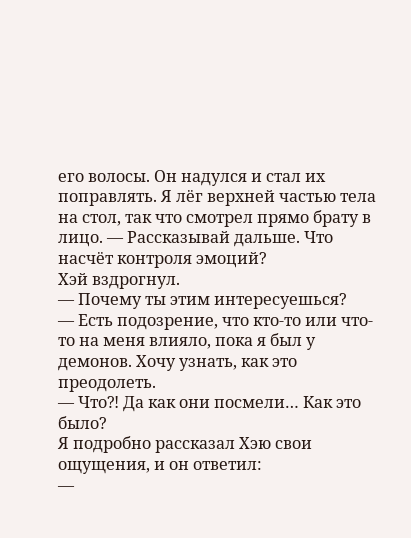его волосы. Он надулся и стал их поправлять. Я лёг верхней частью тела на стол, так что смотрел прямо брату в лицо. — Рассказывай дальше. Что насчёт контроля эмоций?
Хэй вздрогнул.
— Почему ты этим интересуешься?
— Есть подозрение, что кто-то или что-то на меня влияло, пока я был у демонов. Хочу узнать, как это преодолеть.
— Что⁈ Да как они посмели… Как это было?
Я подробно рассказал Хэю свои ощущения, и он ответил:
—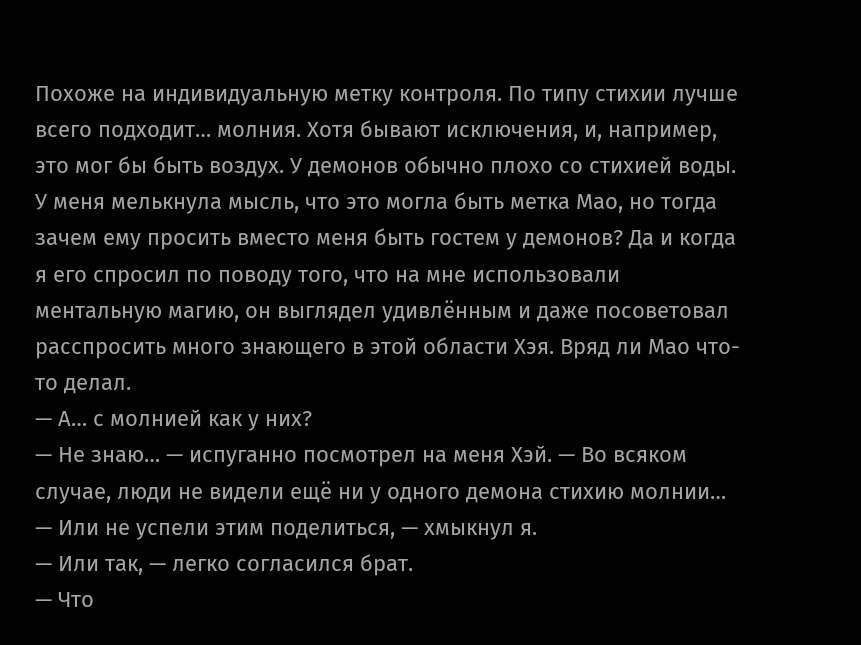Похоже на индивидуальную метку контроля. По типу стихии лучше всего подходит… молния. Хотя бывают исключения, и, например, это мог бы быть воздух. У демонов обычно плохо со стихией воды.
У меня мелькнула мысль, что это могла быть метка Мао, но тогда зачем ему просить вместо меня быть гостем у демонов? Да и когда я его спросил по поводу того, что на мне использовали ментальную магию, он выглядел удивлённым и даже посоветовал расспросить много знающего в этой области Хэя. Вряд ли Мао что-то делал.
— А… с молнией как у них?
— Не знаю… — испуганно посмотрел на меня Хэй. — Во всяком случае, люди не видели ещё ни у одного демона стихию молнии…
— Или не успели этим поделиться, — хмыкнул я.
— Или так, — легко согласился брат.
— Что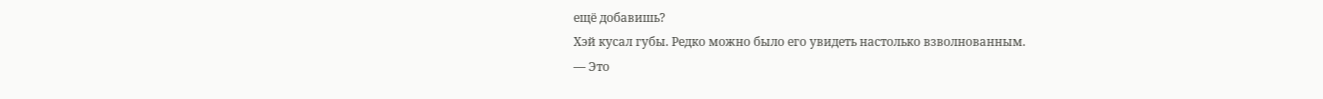ещё добавишь?
Хэй кусал губы. Редко можно было его увидеть настолько взволнованным.
— Это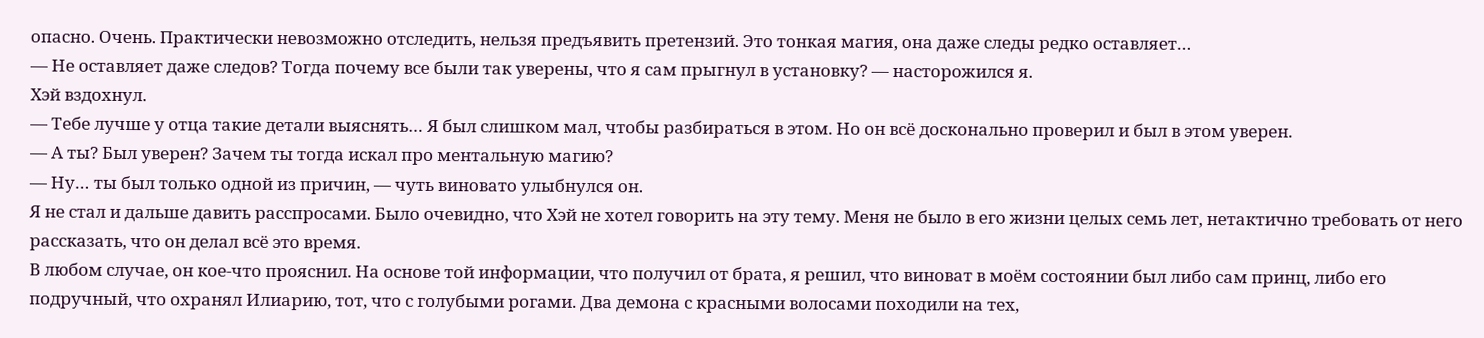опасно. Очень. Практически невозможно отследить, нельзя предъявить претензий. Это тонкая магия, она даже следы редко оставляет…
— Не оставляет даже следов? Тогда почему все были так уверены, что я сам прыгнул в установку? — насторожился я.
Хэй вздохнул.
— Тебе лучше у отца такие детали выяснять… Я был слишком мал, чтобы разбираться в этом. Но он всё досконально проверил и был в этом уверен.
— А ты? Был уверен? Зачем ты тогда искал про ментальную магию?
— Ну… ты был только одной из причин, — чуть виновато улыбнулся он.
Я не стал и дальше давить расспросами. Было очевидно, что Хэй не хотел говорить на эту тему. Меня не было в его жизни целых семь лет, нетактично требовать от него рассказать, что он делал всё это время.
В любом случае, он кое-что прояснил. На основе той информации, что получил от брата, я решил, что виноват в моём состоянии был либо сам принц, либо его подручный, что охранял Илиарию, тот, что с голубыми рогами. Два демона с красными волосами походили на тех,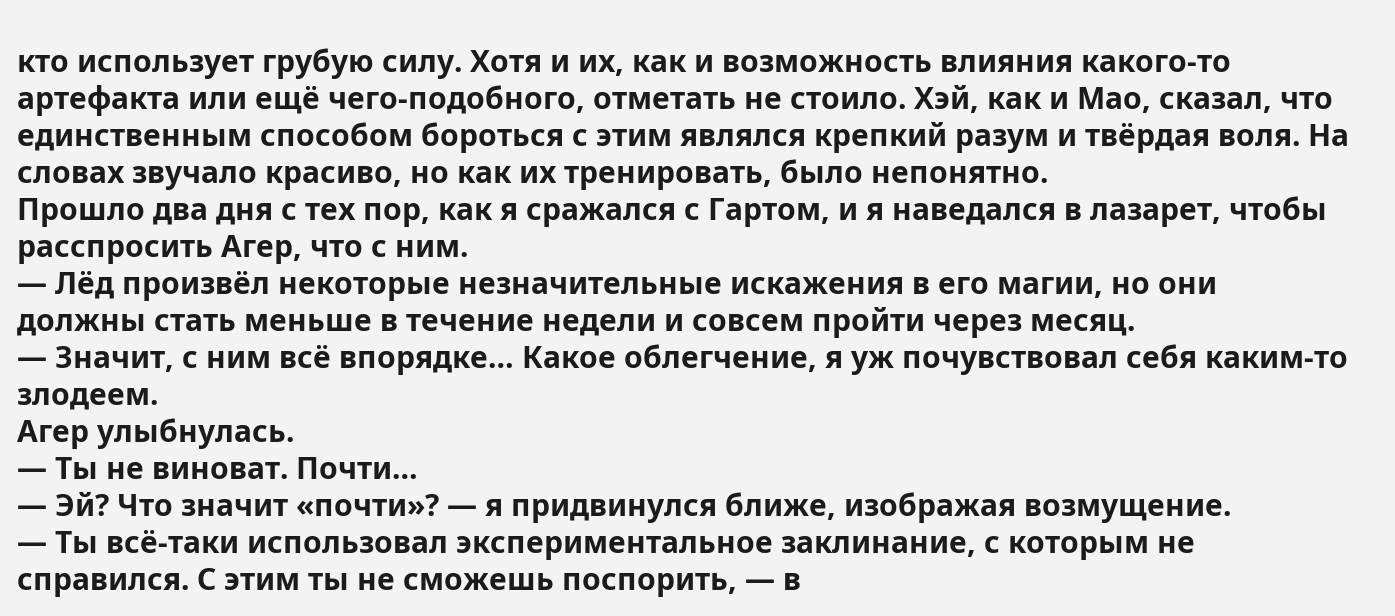кто использует грубую силу. Хотя и их, как и возможность влияния какого-то артефакта или ещё чего-подобного, отметать не стоило. Хэй, как и Мао, сказал, что единственным способом бороться с этим являлся крепкий разум и твёрдая воля. На словах звучало красиво, но как их тренировать, было непонятно.
Прошло два дня с тех пор, как я сражался с Гартом, и я наведался в лазарет, чтобы расспросить Агер, что с ним.
— Лёд произвёл некоторые незначительные искажения в его магии, но они должны стать меньше в течение недели и совсем пройти через месяц.
— Значит, с ним всё впорядке… Какое облегчение, я уж почувствовал себя каким-то злодеем.
Агер улыбнулась.
— Ты не виноват. Почти…
— Эй? Что значит «почти»? — я придвинулся ближе, изображая возмущение.
— Ты всё-таки использовал экспериментальное заклинание, с которым не справился. С этим ты не сможешь поспорить, — в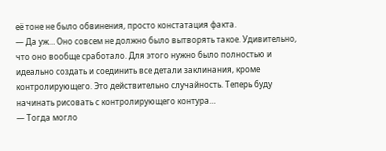её тоне не было обвинения, просто констатация факта.
— Да уж… Оно совсем не должно было вытворять такое. Удивительно, что оно вообще сработало. Для этого нужно было полностью и идеально создать и соединить все детали заклинания, кроме контролирующего. Это действительно случайность. Теперь буду начинать рисовать с контролирующего контура…
— Тогда могло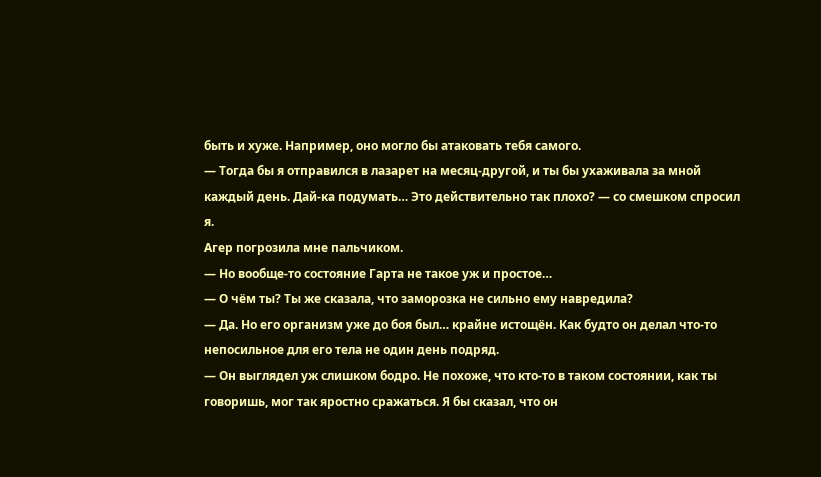быть и хуже. Например, оно могло бы атаковать тебя самого.
— Тогда бы я отправился в лазарет на месяц-другой, и ты бы ухаживала за мной каждый день. Дай-ка подумать… Это действительно так плохо? — со смешком спросил я.
Агер погрозила мне пальчиком.
— Но вообще-то состояние Гарта не такое уж и простое…
— О чём ты? Ты же сказала, что заморозка не сильно ему навредила?
— Да. Но его организм уже до боя был… крайне истощён. Как будто он делал что-то непосильное для его тела не один день подряд.
— Он выглядел уж слишком бодро. Не похоже, что кто-то в таком состоянии, как ты говоришь, мог так яростно сражаться. Я бы сказал, что он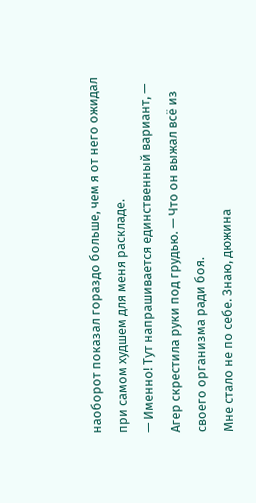наоборот показал гораздо больше, чем я от него ожидал при самом худшем для меня раскладе.
— Именно! Тут напрашивается единственный вариант, — Агер скрестила руки под грудью. — Что он выжал всё из своего организма ради боя.
Мне стало не по себе. Знаю, дюжина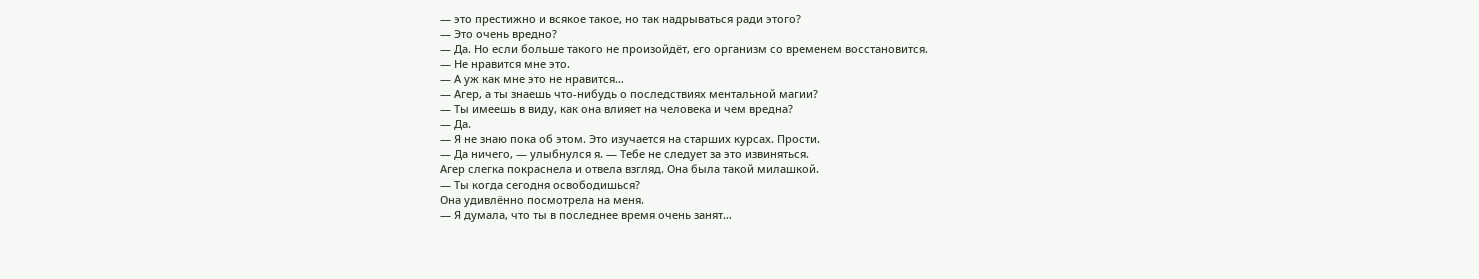— это престижно и всякое такое, но так надрываться ради этого?
— Это очень вредно?
— Да. Но если больше такого не произойдёт, его организм со временем восстановится.
— Не нравится мне это.
— А уж как мне это не нравится…
— Агер, а ты знаешь что-нибудь о последствиях ментальной магии?
— Ты имеешь в виду, как она влияет на человека и чем вредна?
— Да.
— Я не знаю пока об этом. Это изучается на старших курсах. Прости.
— Да ничего, — улыбнулся я. — Тебе не следует за это извиняться.
Агер слегка покраснела и отвела взгляд. Она была такой милашкой.
— Ты когда сегодня освободишься?
Она удивлённо посмотрела на меня.
— Я думала, что ты в последнее время очень занят…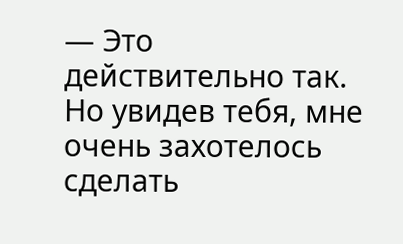— Это действительно так. Но увидев тебя, мне очень захотелось сделать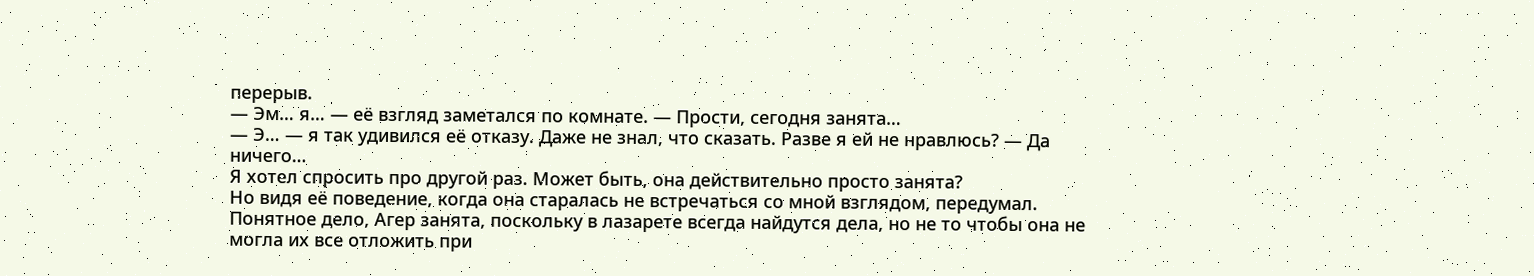перерыв.
— Эм… я… — её взгляд заметался по комнате. — Прости, сегодня занята…
— Э… — я так удивился её отказу. Даже не знал, что сказать. Разве я ей не нравлюсь? — Да ничего…
Я хотел спросить про другой раз. Может быть, она действительно просто занята?
Но видя её поведение, когда она старалась не встречаться со мной взглядом, передумал. Понятное дело, Агер занята, поскольку в лазарете всегда найдутся дела, но не то чтобы она не могла их все отложить при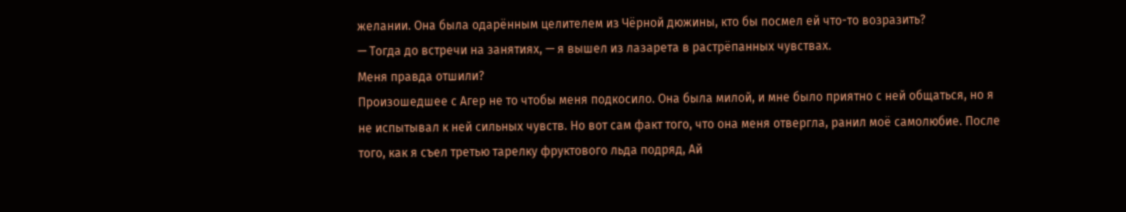желании. Она была одарённым целителем из Чёрной дюжины, кто бы посмел ей что-то возразить?
— Тогда до встречи на занятиях, — я вышел из лазарета в растрёпанных чувствах.
Меня правда отшили?
Произошедшее с Агер не то чтобы меня подкосило. Она была милой, и мне было приятно с ней общаться, но я не испытывал к ней сильных чувств. Но вот сам факт того, что она меня отвергла, ранил моё самолюбие. После того, как я съел третью тарелку фруктового льда подряд, Ай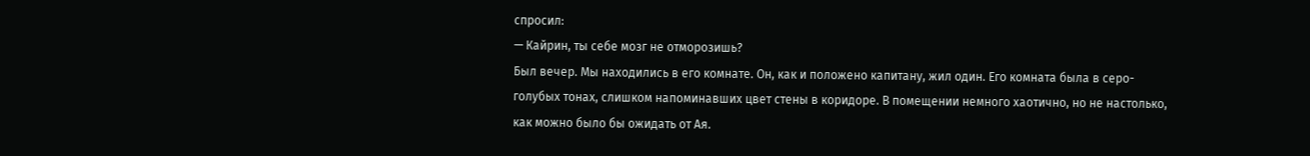спросил:
— Кайрин, ты себе мозг не отморозишь?
Был вечер. Мы находились в его комнате. Он, как и положено капитану, жил один. Его комната была в серо-голубых тонах, слишком напоминавших цвет стены в коридоре. В помещении немного хаотично, но не настолько, как можно было бы ожидать от Ая.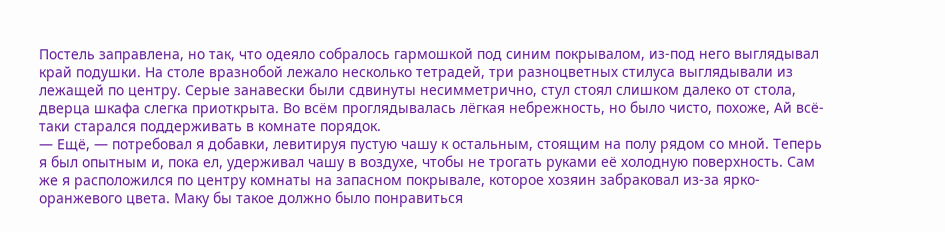Постель заправлена, но так, что одеяло собралось гармошкой под синим покрывалом, из-под него выглядывал край подушки. На столе вразнобой лежало несколько тетрадей, три разноцветных стилуса выглядывали из лежащей по центру. Серые занавески были сдвинуты несимметрично, стул стоял слишком далеко от стола, дверца шкафа слегка приоткрыта. Во всём проглядывалась лёгкая небрежность, но было чисто, похоже, Ай всё-таки старался поддерживать в комнате порядок.
— Ещё, — потребовал я добавки, левитируя пустую чашу к остальным, стоящим на полу рядом со мной. Теперь я был опытным и, пока ел, удерживал чашу в воздухе, чтобы не трогать руками её холодную поверхность. Сам же я расположился по центру комнаты на запасном покрывале, которое хозяин забраковал из-за ярко-оранжевого цвета. Маку бы такое должно было понравиться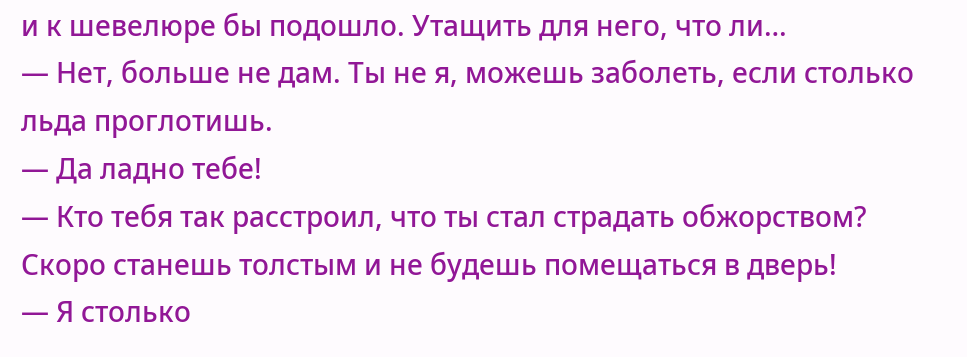и к шевелюре бы подошло. Утащить для него, что ли…
— Нет, больше не дам. Ты не я, можешь заболеть, если столько льда проглотишь.
— Да ладно тебе!
— Кто тебя так расстроил, что ты стал страдать обжорством? Скоро станешь толстым и не будешь помещаться в дверь!
— Я столько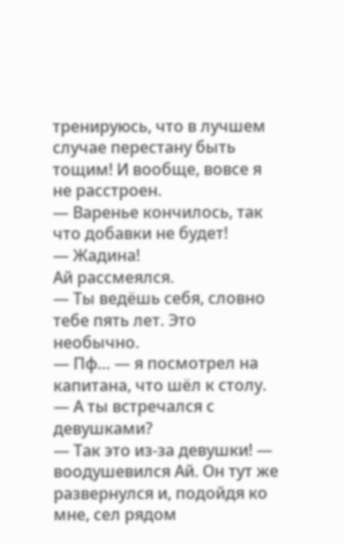тренируюсь, что в лучшем случае перестану быть тощим! И вообще, вовсе я не расстроен.
— Варенье кончилось, так что добавки не будет!
— Жадина!
Ай рассмеялся.
— Ты ведёшь себя, словно тебе пять лет. Это необычно.
— Пф… — я посмотрел на капитана, что шёл к столу. — А ты встречался с девушками?
— Так это из-за девушки! — воодушевился Ай. Он тут же развернулся и, подойдя ко мне, сел рядом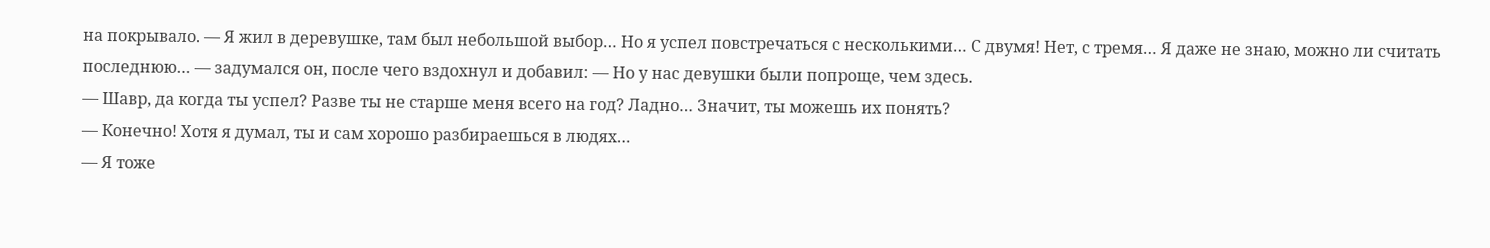на покрывало. — Я жил в деревушке, там был небольшой выбор… Но я успел повстречаться с несколькими… С двумя! Нет, с тремя… Я даже не знаю, можно ли считать последнюю… — задумался он, после чего вздохнул и добавил: — Но у нас девушки были попроще, чем здесь.
— Шавр, да когда ты успел? Разве ты не старше меня всего на год? Ладно… Значит, ты можешь их понять?
— Конечно! Хотя я думал, ты и сам хорошо разбираешься в людях…
— Я тоже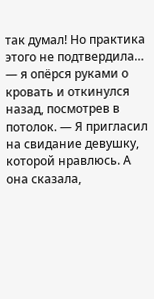так думал! Но практика этого не подтвердила… — я опёрся руками о кровать и откинулся назад, посмотрев в потолок. — Я пригласил на свидание девушку, которой нравлюсь. А она сказала,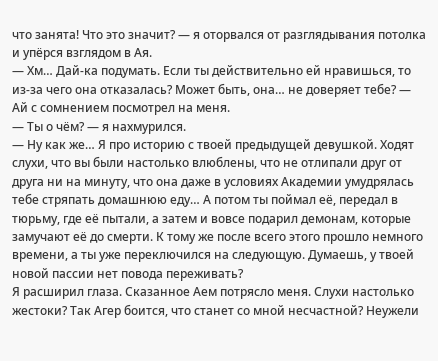что занята! Что это значит? — я оторвался от разглядывания потолка и упёрся взглядом в Ая.
— Хм… Дай-ка подумать. Если ты действительно ей нравишься, то из-за чего она отказалась? Может быть, она… не доверяет тебе? — Ай с сомнением посмотрел на меня.
— Ты о чём? — я нахмурился.
— Ну как же… Я про историю с твоей предыдущей девушкой. Ходят слухи, что вы были настолько влюблены, что не отлипали друг от друга ни на минуту, что она даже в условиях Академии умудрялась тебе стряпать домашнюю еду… А потом ты поймал её, передал в тюрьму, где её пытали, а затем и вовсе подарил демонам, которые замучают её до смерти. К тому же после всего этого прошло немного времени, а ты уже переключился на следующую. Думаешь, у твоей новой пассии нет повода переживать?
Я расширил глаза. Сказанное Аем потрясло меня. Слухи настолько жестоки? Так Агер боится, что станет со мной несчастной? Неужели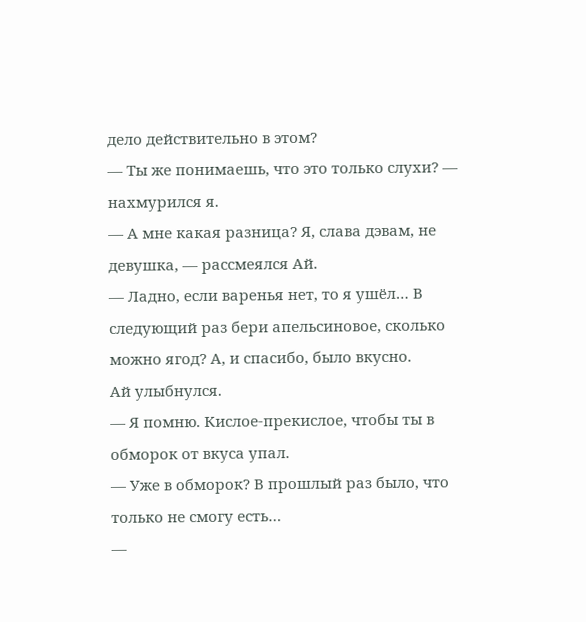дело действительно в этом?
— Ты же понимаешь, что это только слухи? — нахмурился я.
— А мне какая разница? Я, слава дэвам, не девушка, — рассмеялся Ай.
— Ладно, если варенья нет, то я ушёл… В следующий раз бери апельсиновое, сколько можно ягод? А, и спасибо, было вкусно.
Ай улыбнулся.
— Я помню. Кислое-прекислое, чтобы ты в обморок от вкуса упал.
— Уже в обморок? В прошлый раз было, что только не смогу есть…
—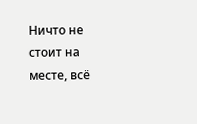Ничто не стоит на месте, всё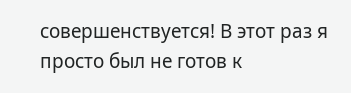совершенствуется! В этот раз я просто был не готов к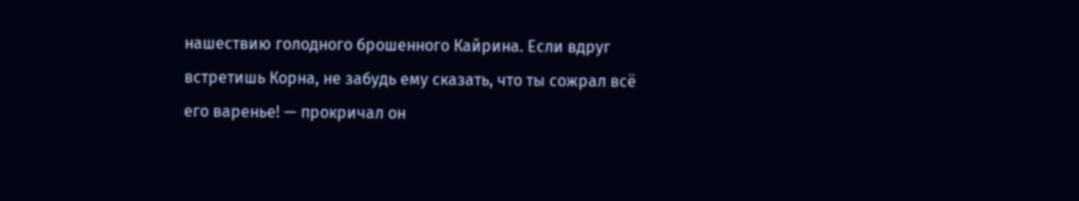нашествию голодного брошенного Кайрина. Если вдруг встретишь Корна, не забудь ему сказать, что ты сожрал всё его варенье! — прокричал он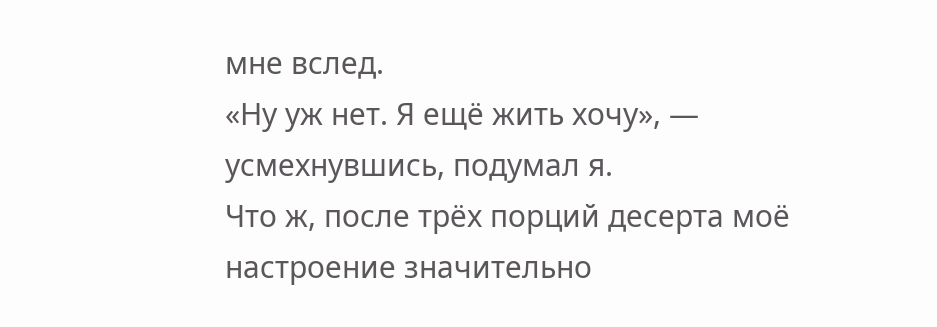мне вслед.
«Ну уж нет. Я ещё жить хочу», — усмехнувшись, подумал я.
Что ж, после трёх порций десерта моё настроение значительно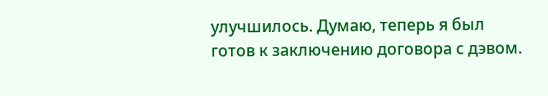улучшилось. Думаю, теперь я был готов к заключению договора с дэвом.